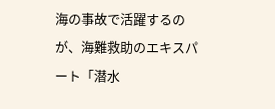海の事故で活躍するのが、海難救助のエキスパート「潜水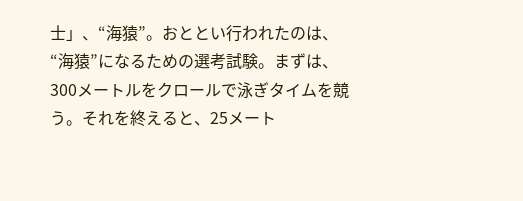士」、“海猿”。おととい行われたのは、“海猿”になるための選考試験。まずは、300メートルをクロールで泳ぎタイムを競う。それを終えると、25メート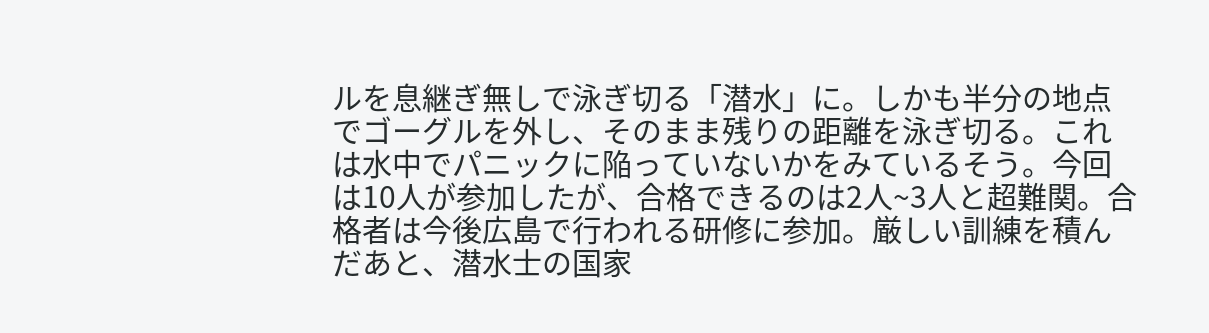ルを息継ぎ無しで泳ぎ切る「潜水」に。しかも半分の地点でゴーグルを外し、そのまま残りの距離を泳ぎ切る。これは水中でパニックに陥っていないかをみているそう。今回は10人が参加したが、合格できるのは2人~3人と超難関。合格者は今後広島で行われる研修に参加。厳しい訓練を積んだあと、潜水士の国家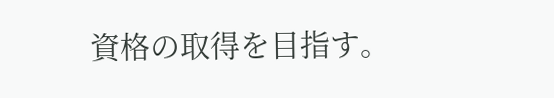資格の取得を目指す。